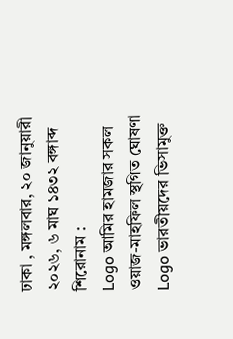ঢাকা , মঙ্গলবার, ২০ জানুয়ারী ২০২৬, ৬ মাঘ ১৪৩২ বঙ্গাব্দ
শিরোনাম :
Logo আমির হামজার সকল ওয়াজ-মাহফিল স্থগিত ঘোষণা Logo ভারতীয়দের ভিসামুক্ত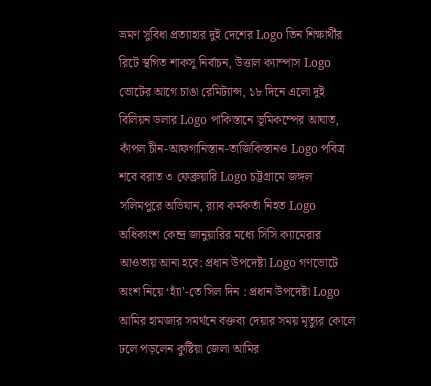ভ্রমণ সুবিধা প্রত্যাহার দুই দেশের Logo তিন শিক্ষার্থীর রিটে স্থগিত শাকসু নির্বাচন, উত্তাল ক্যাম্পাস Logo ভোটের আগে চাঙা রেমিট্যান্স, ১৮ দিনে এলো দুই বিলিয়ন ডলার Logo পাকিস্তানে ভূমিকম্পের আঘাত, কাঁপল চীন-আফগানিস্তান-তাজিকিস্তানও Logo পবিত্র শবে বরাত ৩ ফেব্রুয়ারি Logo চট্টগ্রামে জঙ্গল সলিমপুরে অভিযান, র‍্যাব কর্মকর্তা নিহত Logo অধিকাংশ কেন্দ্র জানুয়ারির মধ্যে সিসি ক্যামেরার আওতায় আনা হবে: প্রধান উপদেষ্টা Logo গণভোটে অংশ নিয়ে ‘হ্যাঁ’-তে সিল দিন : প্রধান উপদেষ্টা Logo আমির হামজার সমর্থনে বক্তব্য দেয়ার সময় মৃত্যুর কোলে ঢলে পড়লেন কুষ্টিয়া জেলা আমির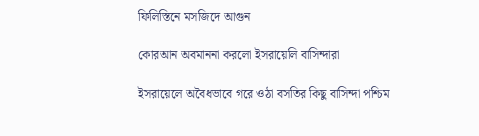ফিলিস্তিনে মসজিদে আগুন

কোরআন অবমাননা করলো ইসরায়েলি বাসিন্দারা

ইসরায়েলে অবৈধভাবে গরে ওঠা বসতির কিছু বাসিন্দা পশ্চিম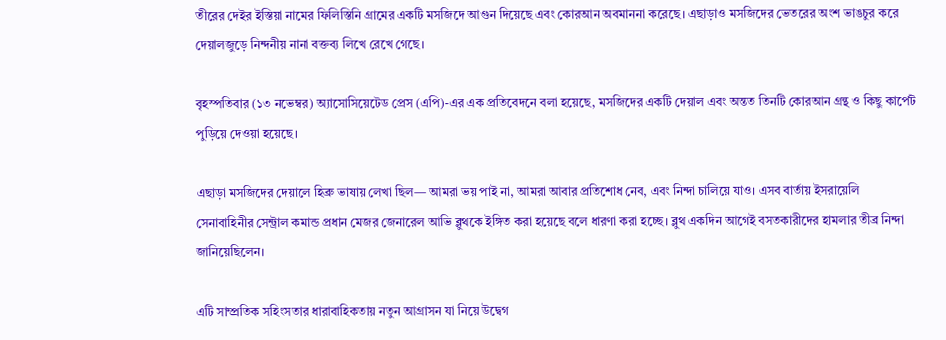তীরের দেইর ইস্তিয়া নামের ফিলিস্তিনি গ্রামের একটি মসজিদে আগুন দিয়েছে এবং কোরআন অবমাননা করেছে। এছাড়াও মসজিদের ভেতরের অংশ ভাঙচুর করে দেয়ালজুড়ে নিন্দনীয় নানা বক্তব্য লিখে রেখে গেছে।

বৃহস্পতিবার (১৩ নভেম্বর) অ্যাসোসিয়েটেড প্রেস (এপি)-এর এক প্রতিবেদনে বলা হয়েছে, মসজিদের একটি দেয়াল এবং অন্তত তিনটি কোরআন গ্রন্থ ও কিছু কার্পেট পুড়িয়ে দেওয়া হয়েছে।

এছাড়া মসজিদের দেয়ালে হিব্রু ভাষায় লেখা ছিল— আমরা ভয় পাই না, আমরা আবার প্রতিশোধ নেব, এবং নিন্দা চালিয়ে যাও। এসব বার্তায় ইসরায়েলি সেনাবাহিনীর সেন্ট্রাল কমান্ড প্রধান মেজর জেনারেল আভি ব্লুথকে ইঙ্গিত করা হয়েছে বলে ধারণা করা হচ্ছে। ব্লুথ একদিন আগেই বসতকারীদের হামলার তীব্র নিন্দা জানিয়েছিলেন।

এটি সাম্প্রতিক সহিংসতার ধারাবাহিকতায় নতুন আগ্রাসন যা নিয়ে উদ্বেগ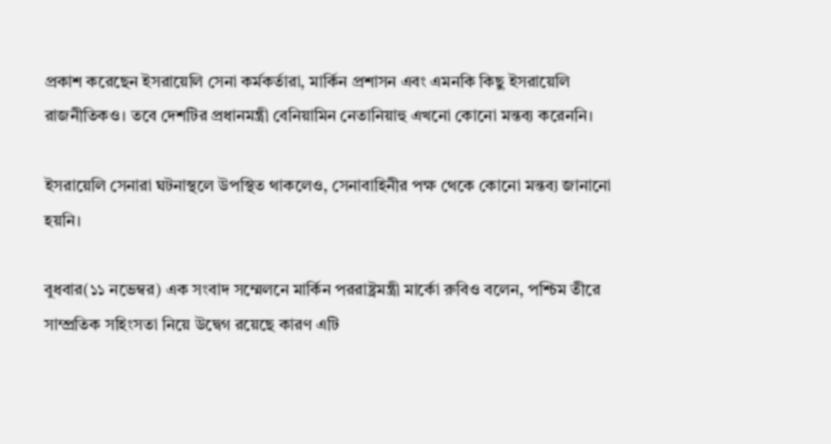প্রকাশ করেছেন ইসরায়েলি সেনা কর্মকর্তারা, মার্কিন প্রশাসন এবং এমনকি কিছু ইসরায়েলি রাজনীতিকও। তবে দেশটির প্রধানমন্ত্রী বেনিয়ামিন নেতানিয়াহু এখনো কোনো মন্তব্য করেননি।

ইসরায়েলি সেনারা ঘটনাস্থলে উপস্থিত থাকলেও, সেনাবাহিনীর পক্ষ থেকে কোনো মন্তব্য জানানো হয়নি।

বুধবার(১১ নভেম্বর) এক সংবাদ সম্মেলনে মার্কিন পররাষ্ট্রমন্ত্রী মার্কো রুবিও বলেন, পশ্চিম তীরে সাম্প্রতিক সহিংসতা নিয়ে উদ্বেগ রয়েছে কারণ এটি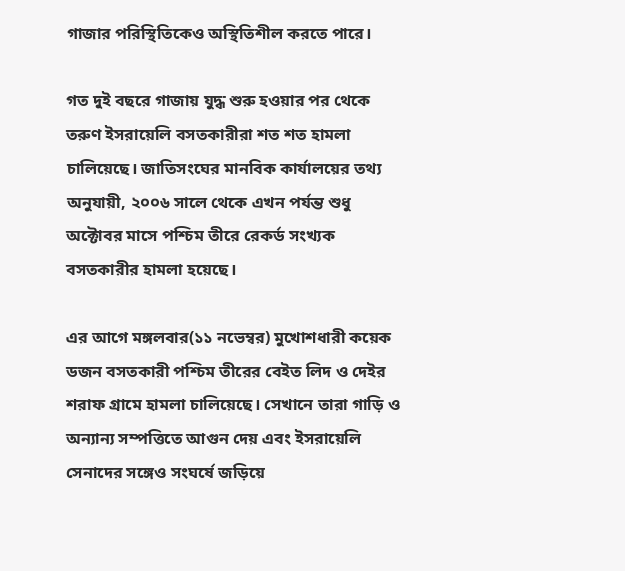গাজার পরিস্থিতিকেও অস্থিতিশীল করতে পারে।

গত দুই বছরে গাজায় যুদ্ধ শুরু হওয়ার পর থেকে তরুণ ইসরায়েলি বসতকারীরা শত শত হামলা চালিয়েছে। জাতিসংঘের মানবিক কার্যালয়ের তথ্য অনুযায়ী, ২০০৬ সালে থেকে এখন পর্যন্ত শুধু অক্টোবর মাসে পশ্চিম তীরে রেকর্ড সংখ্যক বসতকারীর হামলা হয়েছে।

এর আগে মঙ্গলবার(১১ নভেম্বর) মুখোশধারী কয়েক ডজন বসতকারী পশ্চিম তীরের বেইত লিদ ও দেইর শরাফ গ্রামে হামলা চালিয়েছে। সেখানে তারা গাড়ি ও অন্যান্য সম্পত্তিতে আগুন দেয় এবং ইসরায়েলি সেনাদের সঙ্গেও সংঘর্ষে জড়িয়ে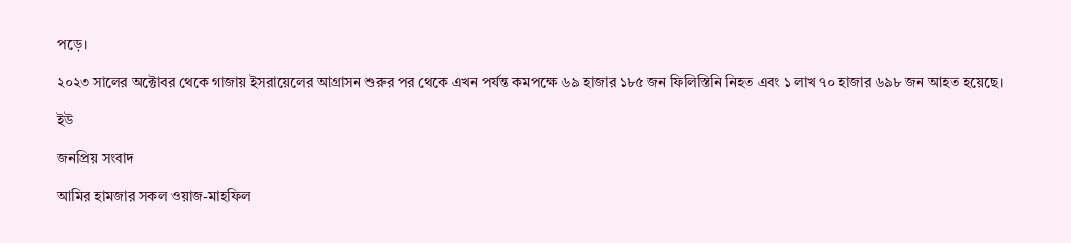পড়ে।

২০২৩ সালের অক্টোবর থেকে গাজায় ইসরায়েলের আগ্রাসন শুরুর পর থেকে এখন পর্যন্ত কমপক্ষে ৬৯ হাজার ১৮৫ জন ফিলিস্তিনি নিহত এবং ১ লাখ ৭০ হাজার ৬৯৮ জন আহত হয়েছে।

ইউ

জনপ্রিয় সংবাদ

আমির হামজার সকল ওয়াজ-মাহফিল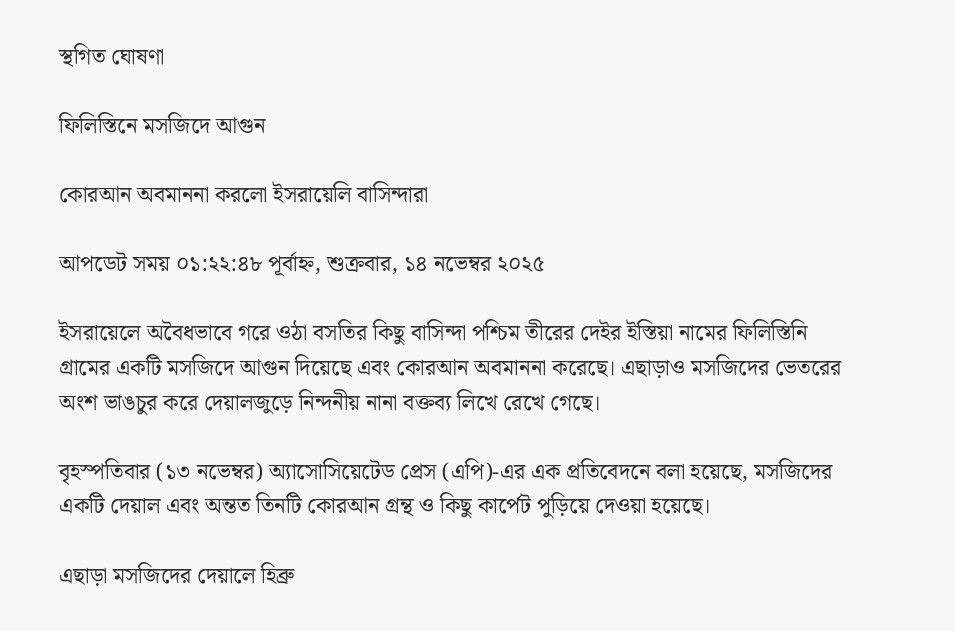স্থগিত ঘোষণা

ফিলিস্তিনে মসজিদে আগুন

কোরআন অবমাননা করলো ইসরায়েলি বাসিন্দারা

আপডেট সময় ০১:২২:৪৮ পূর্বাহ্ন, শুক্রবার, ১৪ নভেম্বর ২০২৫

ইসরায়েলে অবৈধভাবে গরে ওঠা বসতির কিছু বাসিন্দা পশ্চিম তীরের দেইর ইস্তিয়া নামের ফিলিস্তিনি গ্রামের একটি মসজিদে আগুন দিয়েছে এবং কোরআন অবমাননা করেছে। এছাড়াও মসজিদের ভেতরের অংশ ভাঙচুর করে দেয়ালজুড়ে নিন্দনীয় নানা বক্তব্য লিখে রেখে গেছে।

বৃহস্পতিবার (১৩ নভেম্বর) অ্যাসোসিয়েটেড প্রেস (এপি)-এর এক প্রতিবেদনে বলা হয়েছে, মসজিদের একটি দেয়াল এবং অন্তত তিনটি কোরআন গ্রন্থ ও কিছু কার্পেট পুড়িয়ে দেওয়া হয়েছে।

এছাড়া মসজিদের দেয়ালে হিব্রু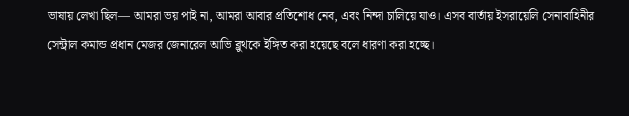ভাষায় লেখা ছিল— আমরা ভয় পাই না, আমরা আবার প্রতিশোধ নেব, এবং নিন্দা চালিয়ে যাও। এসব বার্তায় ইসরায়েলি সেনাবাহিনীর সেন্ট্রাল কমান্ড প্রধান মেজর জেনারেল আভি ব্লুথকে ইঙ্গিত করা হয়েছে বলে ধারণা করা হচ্ছে।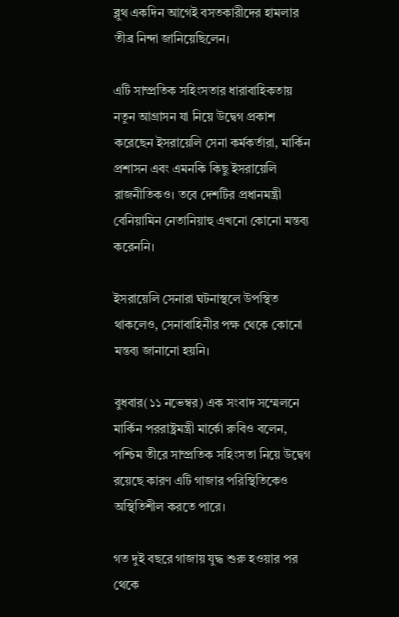ব্লুথ একদিন আগেই বসতকারীদের হামলার তীব্র নিন্দা জানিয়েছিলেন।

এটি সাম্প্রতিক সহিংসতার ধারাবাহিকতায় নতুন আগ্রাসন যা নিয়ে উদ্বেগ প্রকাশ করেছেন ইসরায়েলি সেনা কর্মকর্তারা, মার্কিন প্রশাসন এবং এমনকি কিছু ইসরায়েলি রাজনীতিকও। তবে দেশটির প্রধানমন্ত্রী বেনিয়ামিন নেতানিয়াহু এখনো কোনো মন্তব্য করেননি।

ইসরায়েলি সেনারা ঘটনাস্থলে উপস্থিত থাকলেও, সেনাবাহিনীর পক্ষ থেকে কোনো মন্তব্য জানানো হয়নি।

বুধবার(১১ নভেম্বর) এক সংবাদ সম্মেলনে মার্কিন পররাষ্ট্রমন্ত্রী মার্কো রুবিও বলেন, পশ্চিম তীরে সাম্প্রতিক সহিংসতা নিয়ে উদ্বেগ রয়েছে কারণ এটি গাজার পরিস্থিতিকেও অস্থিতিশীল করতে পারে।

গত দুই বছরে গাজায় যুদ্ধ শুরু হওয়ার পর থেকে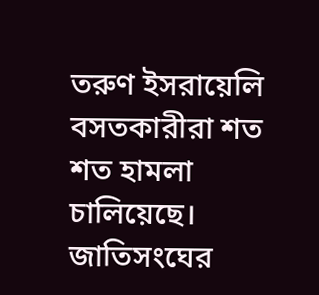তরুণ ইসরায়েলি বসতকারীরা শত শত হামলা চালিয়েছে। জাতিসংঘের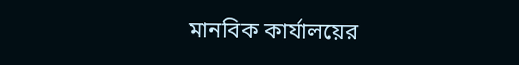মানবিক কার্যালয়ের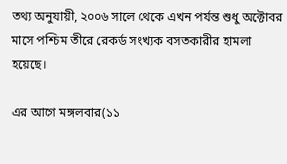তথ্য অনুযায়ী, ২০০৬ সালে থেকে এখন পর্যন্ত শুধু অক্টোবর মাসে পশ্চিম তীরে রেকর্ড সংখ্যক বসতকারীর হামলা হয়েছে।

এর আগে মঙ্গলবার(১১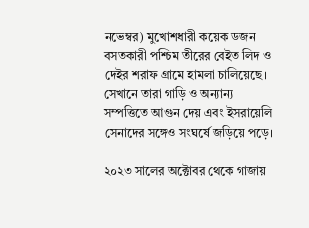নভেম্বর) মুখোশধারী কয়েক ডজন বসতকারী পশ্চিম তীরের বেইত লিদ ও দেইর শরাফ গ্রামে হামলা চালিয়েছে। সেখানে তারা গাড়ি ও অন্যান্য সম্পত্তিতে আগুন দেয় এবং ইসরায়েলি সেনাদের সঙ্গেও সংঘর্ষে জড়িয়ে পড়ে।

২০২৩ সালের অক্টোবর থেকে গাজায়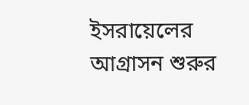ইসরায়েলের আগ্রাসন শুরুর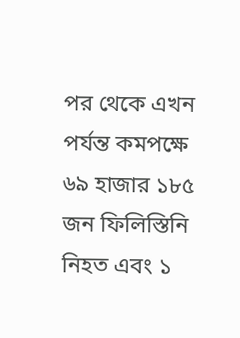পর থেকে এখন পর্যন্ত কমপক্ষে ৬৯ হাজার ১৮৫ জন ফিলিস্তিনি নিহত এবং ১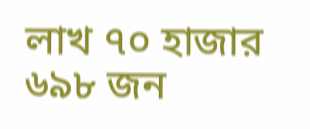লাখ ৭০ হাজার ৬৯৮ জন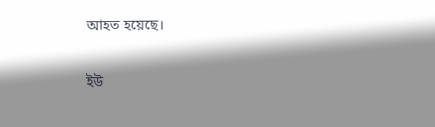আহত হয়েছে।

ইউ